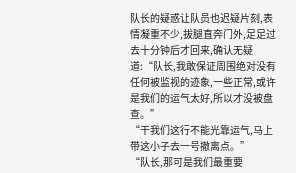队长的疑惑让队员也迟疑片刻,表情凝重不少,拔腿直奔门外,足足过去十分钟后才回来,确认无疑道:“队长,我敢保证周围绝对没有任何被监视的迹象,一些正常,或许是我们的运气太好,所以才没被盘查。”
“干我们这行不能光靠运气,马上带这小子去一号撤离点。”
“队长,那可是我们最重要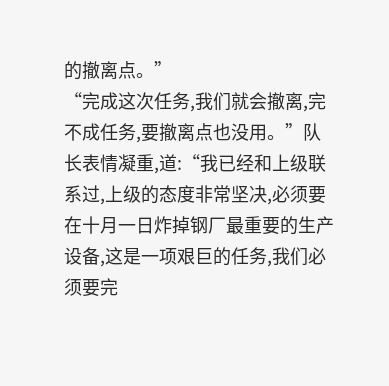的撤离点。”
“完成这次任务,我们就会撤离,完不成任务,要撤离点也没用。”队长表情凝重,道:“我已经和上级联系过,上级的态度非常坚决,必须要在十月一日炸掉钢厂最重要的生产设备,这是一项艰巨的任务,我们必须要完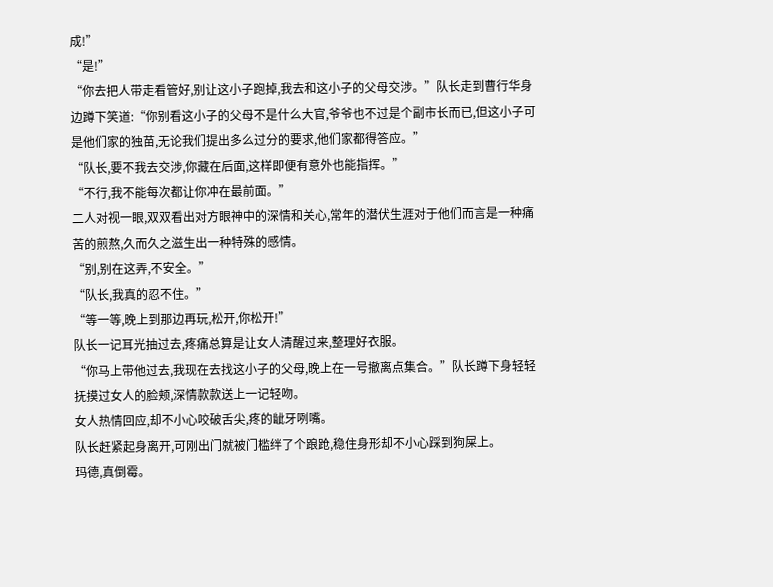成!”
“是!”
“你去把人带走看管好,别让这小子跑掉,我去和这小子的父母交涉。”队长走到曹行华身边蹲下笑道:“你别看这小子的父母不是什么大官,爷爷也不过是个副市长而已,但这小子可是他们家的独苗,无论我们提出多么过分的要求,他们家都得答应。”
“队长,要不我去交涉,你藏在后面,这样即便有意外也能指挥。”
“不行,我不能每次都让你冲在最前面。”
二人对视一眼,双双看出对方眼神中的深情和关心,常年的潜伏生涯对于他们而言是一种痛苦的煎熬,久而久之滋生出一种特殊的感情。
“别,别在这弄,不安全。”
“队长,我真的忍不住。”
“等一等,晚上到那边再玩,松开,你松开!”
队长一记耳光抽过去,疼痛总算是让女人清醒过来,整理好衣服。
“你马上带他过去,我现在去找这小子的父母,晚上在一号撤离点集合。”队长蹲下身轻轻抚摸过女人的脸颊,深情款款送上一记轻吻。
女人热情回应,却不小心咬破舌尖,疼的龇牙咧嘴。
队长赶紧起身离开,可刚出门就被门槛绊了个踉跄,稳住身形却不小心踩到狗屎上。
玛德,真倒霉。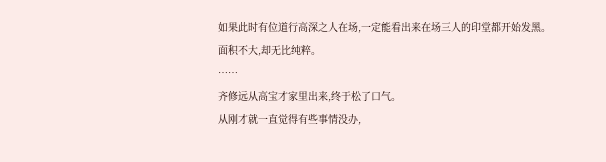如果此时有位道行高深之人在场,一定能看出来在场三人的印堂都开始发黑。
面积不大,却无比纯粹。
……
齐修远从高宝才家里出来,终于松了口气。
从刚才就一直觉得有些事情没办,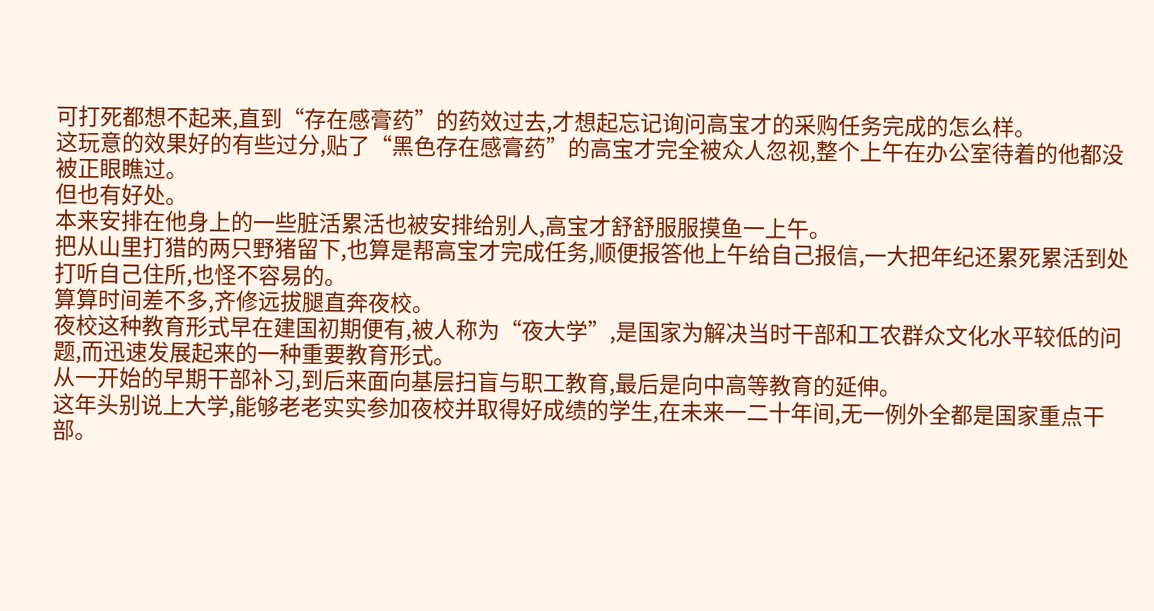可打死都想不起来,直到“存在感膏药”的药效过去,才想起忘记询问高宝才的采购任务完成的怎么样。
这玩意的效果好的有些过分,贴了“黑色存在感膏药”的高宝才完全被众人忽视,整个上午在办公室待着的他都没被正眼瞧过。
但也有好处。
本来安排在他身上的一些脏活累活也被安排给别人,高宝才舒舒服服摸鱼一上午。
把从山里打猎的两只野猪留下,也算是帮高宝才完成任务,顺便报答他上午给自己报信,一大把年纪还累死累活到处打听自己住所,也怪不容易的。
算算时间差不多,齐修远拔腿直奔夜校。
夜校这种教育形式早在建国初期便有,被人称为“夜大学”,是国家为解决当时干部和工农群众文化水平较低的问题,而迅速发展起来的一种重要教育形式。
从一开始的早期干部补习,到后来面向基层扫盲与职工教育,最后是向中高等教育的延伸。
这年头别说上大学,能够老老实实参加夜校并取得好成绩的学生,在未来一二十年间,无一例外全都是国家重点干部。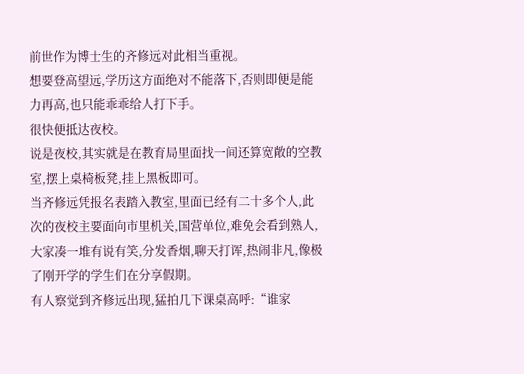前世作为博士生的齐修远对此相当重视。
想要登高望远,学历这方面绝对不能落下,否则即便是能力再高,也只能乖乖给人打下手。
很快便抵达夜校。
说是夜校,其实就是在教育局里面找一间还算宽敞的空教室,摆上桌椅板凳,挂上黑板即可。
当齐修远凭报名表踏入教室,里面已经有二十多个人,此次的夜校主要面向市里机关,国营单位,难免会看到熟人,大家凑一堆有说有笑,分发香烟,聊天打诨,热闹非凡,像极了刚开学的学生们在分享假期。
有人察觉到齐修远出现,猛拍几下课桌高呼:“谁家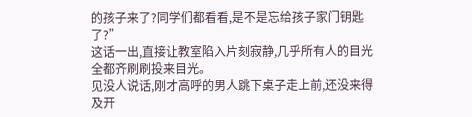的孩子来了?同学们都看看,是不是忘给孩子家门钥匙了?”
这话一出,直接让教室陷入片刻寂静,几乎所有人的目光全都齐刷刷投来目光。
见没人说话,刚才高呼的男人跳下桌子走上前,还没来得及开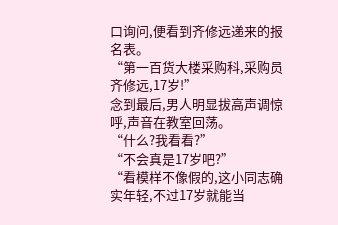口询问,便看到齐修远递来的报名表。
“第一百货大楼采购科,采购员齐修远,17岁!”
念到最后,男人明显拔高声调惊呼,声音在教室回荡。
“什么?我看看?”
“不会真是17岁吧?”
“看模样不像假的,这小同志确实年轻,不过17岁就能当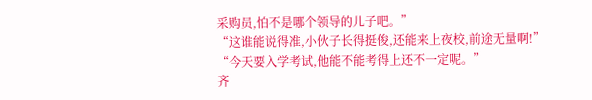采购员,怕不是哪个领导的儿子吧。”
“这谁能说得准,小伙子长得挺俊,还能来上夜校,前途无量啊!”
“今天要入学考试,他能不能考得上还不一定呢。”
齐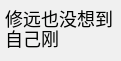修远也没想到自己刚